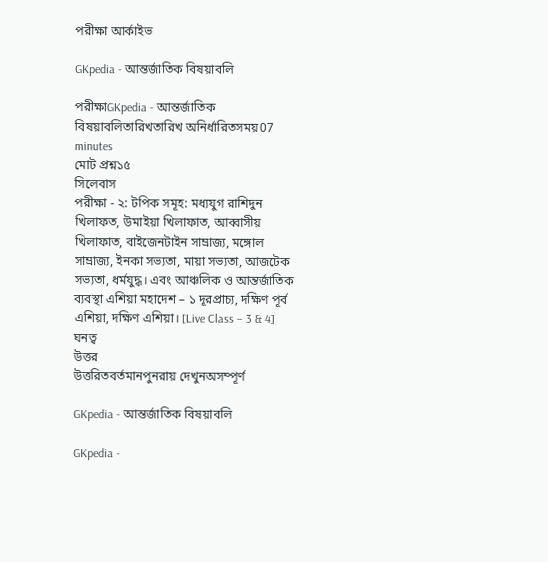পরীক্ষা আর্কাইভ

GKpedia - আন্তর্জাতিক বিষয়াবলি

পরীক্ষাGKpedia - আন্তর্জাতিক বিষয়াবলিতারিখতারিখ অনির্ধারিতসময়07 minutes
মোট প্রশ্ন১৫
সিলেবাস
পরীক্ষা - ২: টপিক সমূহ: মধ্যযুগ রাশিদুন খিলাফত, উমাইয়া খিলাফাত, আব্বাসীয় খিলাফাত, বাইজেনটাইন সাম্রাজ্য, মঙ্গোল সাম্রাজ্য, ইনকা সভ্যতা, মায়া সভ্যতা, আজটেক সভ্যতা, ধর্মযুদ্ধ। এবং আঞ্চলিক ও আন্তর্জাতিক ব্যবস্থা এশিয়া মহাদেশ – ১ দূরপ্রাচ্য, দক্ষিণ পূর্ব এশিয়া, দক্ষিণ এশিয়া। [Live Class – 3 & 4]
ঘনত্ব
উত্তর
উত্তরিতবর্তমানপুনরায় দেখুনঅসম্পূর্ণ

GKpedia - আন্তর্জাতিক বিষয়াবলি

GKpedia -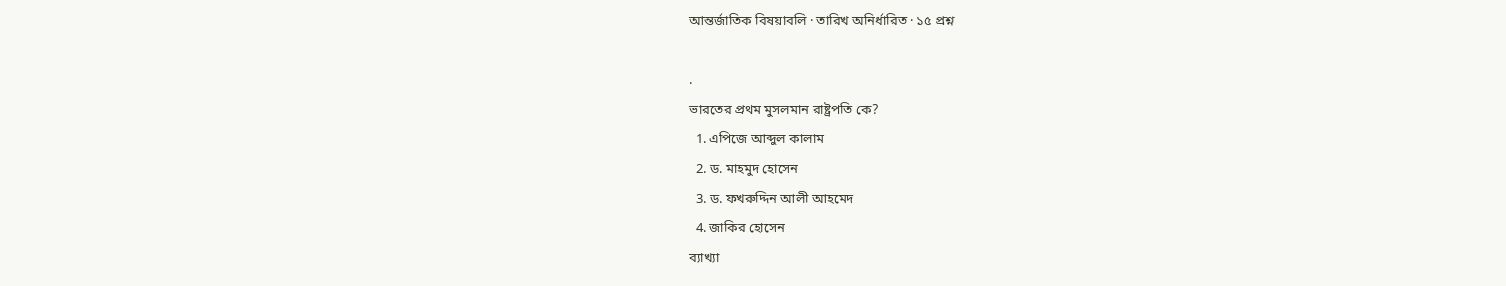আন্তর্জাতিক বিষয়াবলি · তারিখ অনির্ধারিত · ১৫ প্রশ্ন

.
ভারতের প্রথম মুসলমান রাষ্ট্রপতি কে?
  1. এপিজে আব্দুল কালাম
  2. ড. মাহমুদ হোসেন
  3. ড. ফখরুদ্দিন আলী আহমেদ
  4. জাকির হোসেন
ব্যাখ্যা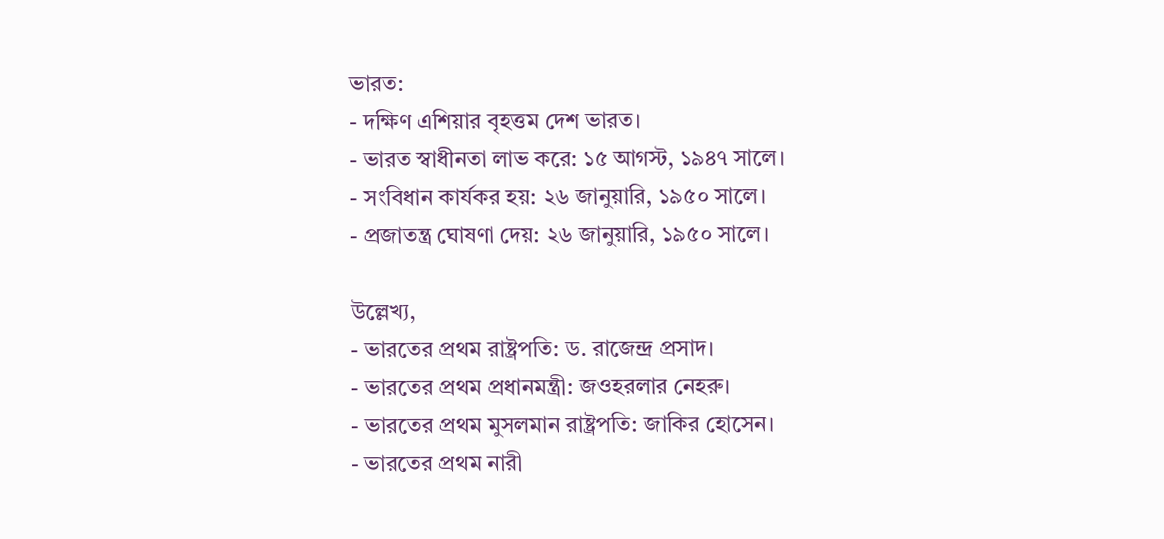ভারত:
- দক্ষিণ এশিয়ার বৃহত্তম দেশ ভারত।
- ভারত স্বাধীনতা লাভ করে: ১৫ আগস্ট, ১৯৪৭ সালে।
- সংবিধান কার্যকর হয়: ২৬ জানুয়ারি, ১৯৫০ সালে।
- প্রজাতন্ত্র ঘোষণা দেয়: ২৬ জানুয়ারি, ১৯৫০ সালে।

উল্লেখ্য,
- ভারতের প্রথম রাষ্ট্রপতি: ড. রাজেন্দ্র প্রসাদ।
- ভারতের প্রথম প্রধানমন্ত্রী: জওহরলার নেহরু।
- ভারতের প্রথম মুসলমান রাষ্ট্রপতি: জাকির হোসেন।
- ভারতের প্রথম নারী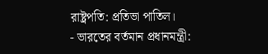রাষ্ট্রপতি: প্রতিভা পাতিল।
- ভারতের বর্তমান প্রধানমন্ত্রী: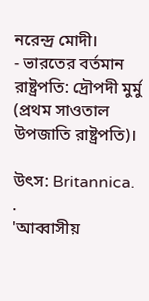নরেন্দ্র মোদী।
- ভারতের বর্তমান রাষ্ট্রপতি: দ্রৌপদী মুর্মু (প্রথম সাওতাল উপজাতি রাষ্ট্রপতি)।

উৎস: Britannica.
.
'আব্বাসীয়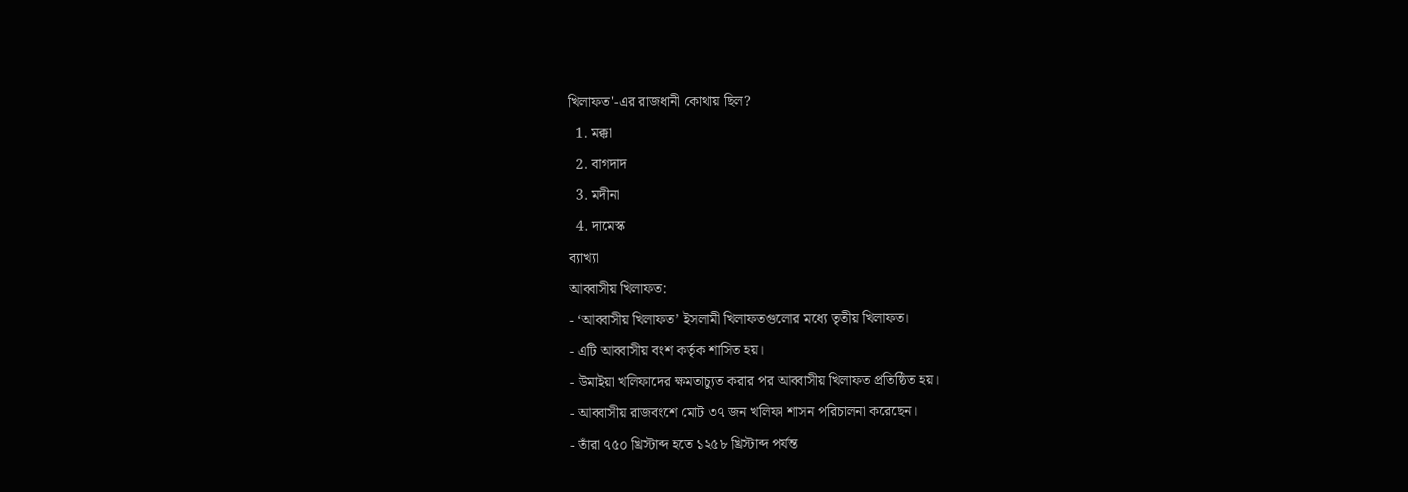খিলাফত'-এর রাজধানী কোথায় ছিল?
  1. মক্কা
  2. বাগদাদ
  3. মদীনা
  4. দামেস্ক
ব্যাখ্যা
আব্বাসীয় খিলাফত:
- ‘আব্বাসীয় খিলাফত’ ইসলামী খিলাফতগুলোর মধ্যে তৃতীয় খিলাফত।
- এটি আব্বাসীয় বংশ কর্তৃক শাসিত হয়।
- উমাইয়া খলিফাদের ক্ষমতাচ্যুত করার পর আব্বাসীয় খিলাফত প্রতিষ্ঠিত হয়।
- আব্বাসীয় রাজবংশে মোট ৩৭ জন খলিফা শাসন পরিচালনা করেছেন।
- তাঁরা ৭৫০ খ্রিস্টাব্দ হতে ১২৫৮ খ্রিস্টাব্দ পর্যন্ত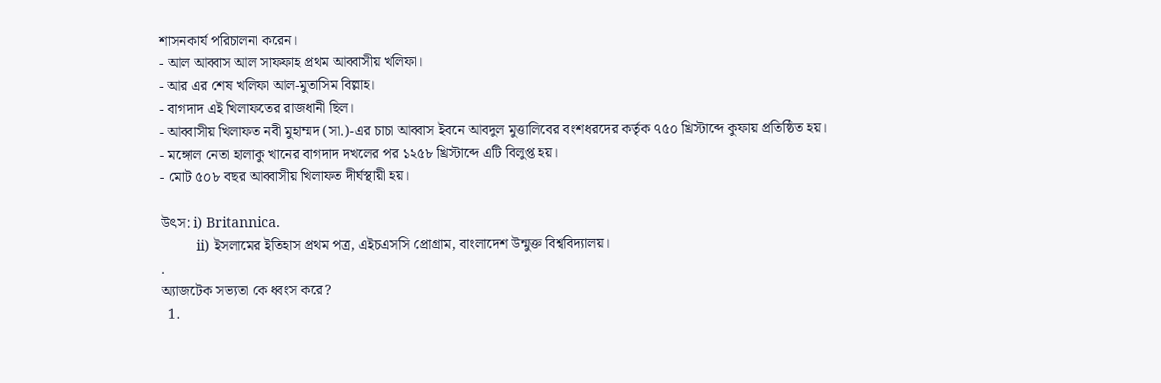শাসনকার্য পরিচালনা করেন।
- আল আব্বাস আল সাফফাহ প্রথম আব্বাসীয় খলিফা।
- আর এর শেষ খলিফা আল-মুতাসিম বিল্লাহ।
- বাগদাদ এই খিলাফতের রাজধানী ছিল।
- আব্বাসীয় খিলাফত নবী মুহাম্মদ (সা.)-এর চাচা আব্বাস ইবনে আবদুল মুত্তালিবের বংশধরদের কর্তৃক ৭৫০ খ্রিস্টাব্দে কুফায় প্রতিষ্ঠিত হয়।
- মঙ্গোল নেতা হালাকু খানের বাগদাদ দখলের পর ১২৫৮ খ্রিস্টাব্দে এটি বিলুপ্ত হয়।
- মোট ৫০৮ বছর আব্বাসীয় খিলাফত দীর্ঘস্থায়ী হয়।

উৎস: i) Britannica.
         ii) ইসলামের ইতিহাস প্রথম পত্র, এইচএসসি প্রোগ্রাম, বাংলাদেশ উন্মুক্ত বিশ্ববিদ্যালয়।
.
অ্যাজটেক সভ্যতা কে ধ্বংস করে?
  1.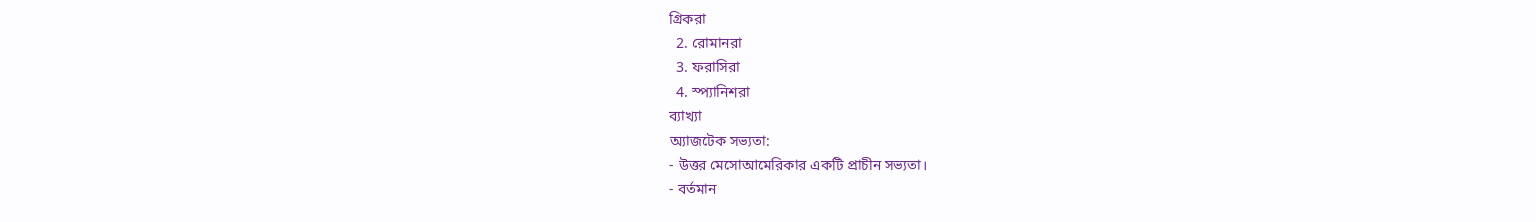গ্রিকরা
  2. রোমানরা
  3. ফরাসিরা
  4. স্প্যানিশরা
ব্যাখ্যা
অ্যাজটেক সভ্যতা:
- উত্তর মেসোআমেরিকার একটি প্রাচীন সভ্যতা।
- বর্তমান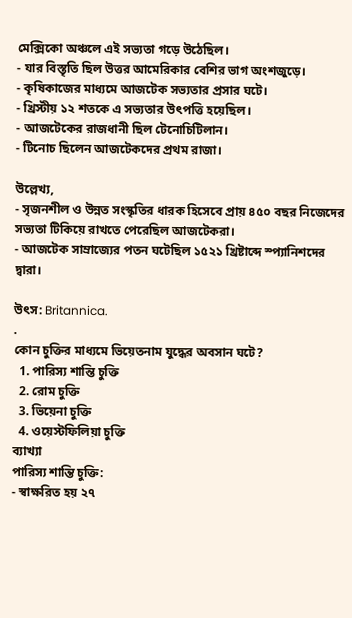মেক্সিকো অঞ্চলে এই সভ্যতা গড়ে উঠেছিল।
- যার বিস্তৃতি ছিল উত্তর আমেরিকার বেশির ভাগ অংশজুড়ে।
- কৃষিকাজের মাধ্যমে আজটেক সভ্যতার প্রসার ঘটে।
- খ্রিস্টীয় ১২ শতকে এ সভ্যতার উৎপত্তি হয়েছিল।
- আজটেকের রাজধানী ছিল টেনোচিটিলান।
- টিনোচ ছিলেন আজটেকদের প্রথম রাজা।

উল্লেখ্য,
- সৃজনশীল ও উন্নত সংস্কৃতির ধারক হিসেবে প্রায় ৪৫০ বছর নিজেদের সভ্যতা টিকিয়ে রাখতে পেরেছিল আজটেকরা।
- আজটেক সাম্রাজ্যের পতন ঘটেছিল ১৫২১ খ্রিষ্টাব্দে স্প্যানিশদের দ্বারা।

উৎস: Britannica.
.
কোন চুক্তির মাধ্যমে ভিয়েতনাম যুদ্ধের অবসান ঘটে?
  1. পারিস্য শান্তি চুক্তি
  2. রোম চুক্তি
  3. ভিয়েনা চুক্তি
  4. ওয়েস্টফিলিয়া চুক্তি
ব্যাখ্যা
পারিস্য শান্তি চুক্তি:
- স্বাক্ষরিত হয় ২৭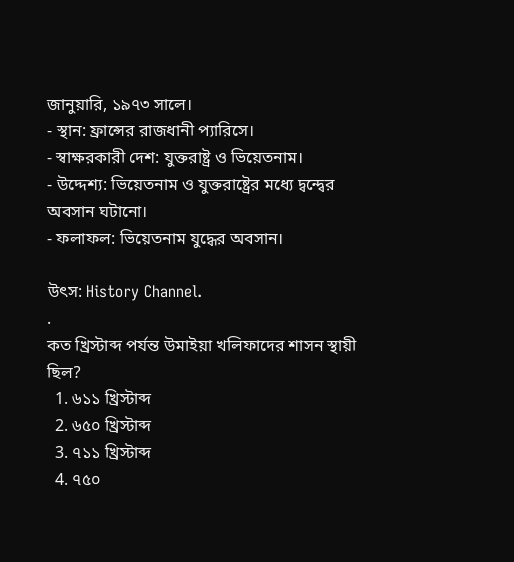জানুয়ারি, ১৯৭৩ সালে।
- স্থান: ফ্রান্সের রাজধানী প্যারিসে।
- স্বাক্ষরকারী দেশ: যুক্তরাষ্ট্র ও ভিয়েতনাম।
- উদ্দেশ্য: ভিয়েতনাম ও যুক্তরাষ্ট্রের মধ্যে দ্বন্দ্বের অবসান ঘটানো।
- ফলাফল: ভিয়েতনাম যুদ্ধের অবসান।

উৎস: History Channel.
.
কত খ্রিস্টাব্দ পর্যন্ত উমাইয়া খলিফাদের শাসন স্থায়ী ছিল?
  1. ৬১১ খ্রিস্টাব্দ
  2. ৬৫০ খ্রিস্টাব্দ
  3. ৭১১ খ্রিস্টাব্দ
  4. ৭৫০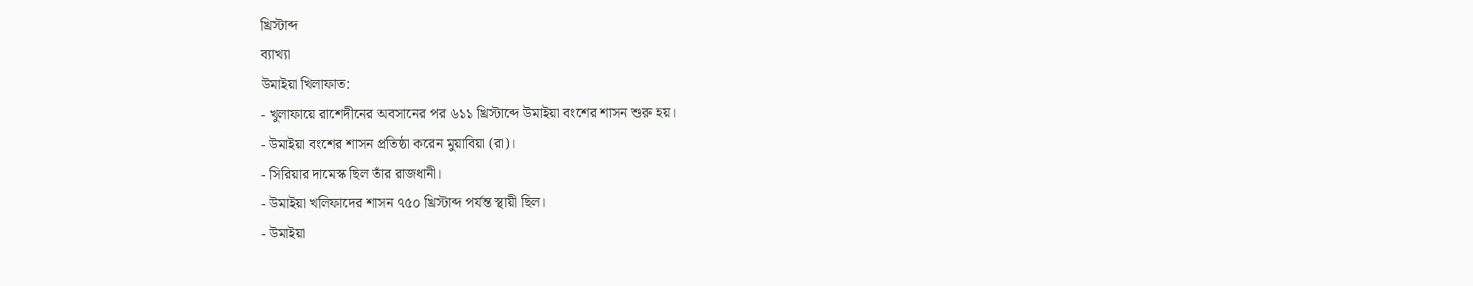খ্রিস্টাব্দ
ব্যাখ্যা
উমাইয়া খিলাফাত:
- খুলাফায়ে রাশেদীনের অবসানের পর ৬১১ খ্রিস্টাব্দে উমাইয়া বংশের শাসন শুরু হয়।
- উমাইয়া বংশের শাসন প্রতিষ্ঠা করেন মুয়াবিয়া (রা)।
- সিরিয়ার দামেস্ক ছিল তাঁর রাজধানী।
- উমাইয়া খলিফাদের শাসন ৭৫০ খ্রিস্টাব্দ পর্যন্ত স্থায়ী ছিল।
- উমাইয়া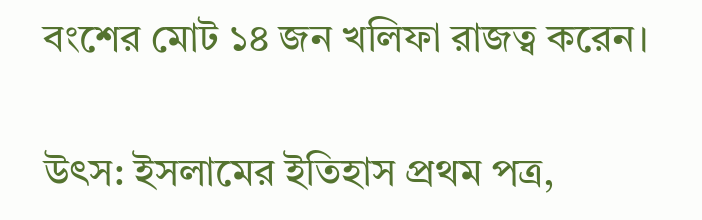বংশের মোট ১৪ জন খলিফা রাজত্ব করেন।

উৎস: ইসলামের ইতিহাস প্রথম পত্র,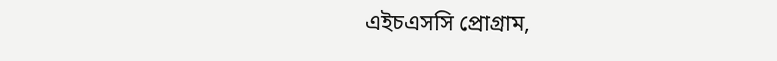এইচএসসি প্রোগ্রাম,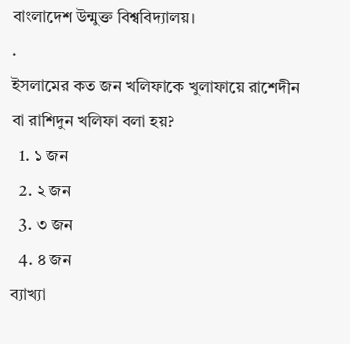বাংলাদেশ উন্মুক্ত বিশ্ববিদ্যালয়।
.
ইসলামের কত জন খলিফাকে খুলাফায়ে রাশেদীন বা রাশিদুন খলিফা বলা হয়?
  1. ১ জন
  2. ২ জন
  3. ৩ জন
  4. ৪ জন
ব্যাখ্যা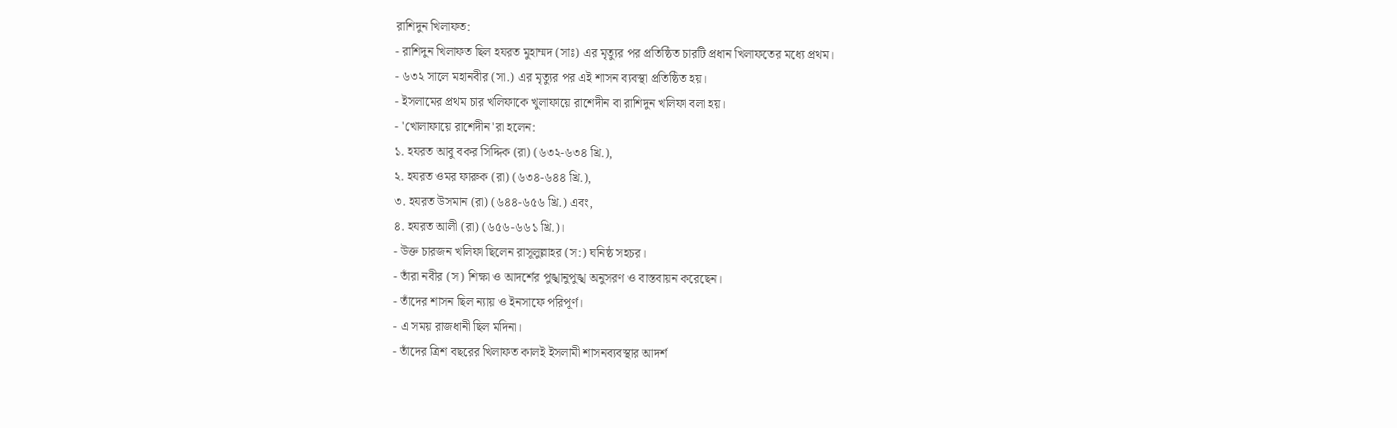রাশিদুন খিলাফত:
- রাশিদুন খিলাফত ছিল হযরত মুহাম্মদ (সাঃ) এর মৃত্যুর পর প্রতিষ্ঠিত চারটি প্রধান খিলাফতের মধ্যে প্রথম।
- ৬৩২ সালে মহানবীর (সা.) এর মৃত্যুর পর এই শাসন ব্যবস্থা প্রতিষ্ঠিত হয়।
- ইসলামের প্রথম চার খলিফাকে খুলাফায়ে রাশেদীন বা রাশিদুন খলিফা বলা হয়।
- 'খোলাফায়ে রাশেদীন'রা হলেন:
১. হযরত আবু বকর সিদ্দিক (রা) (৬৩২-৬৩৪ খ্রি.),
২. হযরত ওমর ফারুক (রা) (৬৩৪-৬৪৪ খ্রি.),
৩. হযরত উসমান (রা) (৬৪৪-৬৫৬ খ্রি.) এবং,
৪. হযরত আলী (রা) (৬৫৬-৬৬১ খ্রি.)।
- উক্ত চারজন খলিফা ছিলেন রাসূলুল্লাহর (স:) ঘনিষ্ঠ সহচর।
- তাঁরা নবীর (স) শিক্ষা ও আদর্শের পুঙ্খানুপুঙ্খ অনুসরণ ও বাস্তবায়ন করেছেন।
- তাঁদের শাসন ছিল ন্যায় ও ইনসাফে পরিপূর্ণ।
- এ সময় রাজধানী ছিল মদিনা।
- তাঁদের ত্রিশ বছরের খিলাফত কালই ইসলামী শাসনব্যবস্থার আদর্শ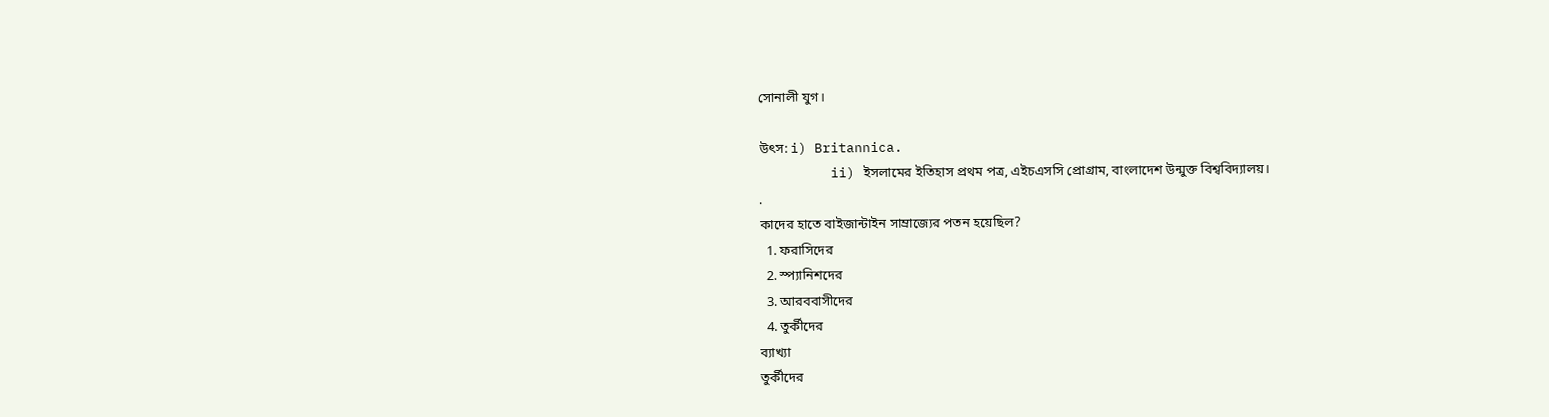সোনালী যুগ।

উৎস: i) Britannica.
         ii) ইসলামের ইতিহাস প্রথম পত্র, এইচএসসি প্রোগ্রাম, বাংলাদেশ উন্মুক্ত বিশ্ববিদ্যালয়।
.
কাদের হাতে বাইজান্টাইন সাম্রাজ্যের পতন হয়েছিল?
  1. ফরাসিদের
  2. স্প্যানিশদের
  3. আরববাসীদের
  4. তুর্কীদের
ব্যাখ্যা
তুর্কীদের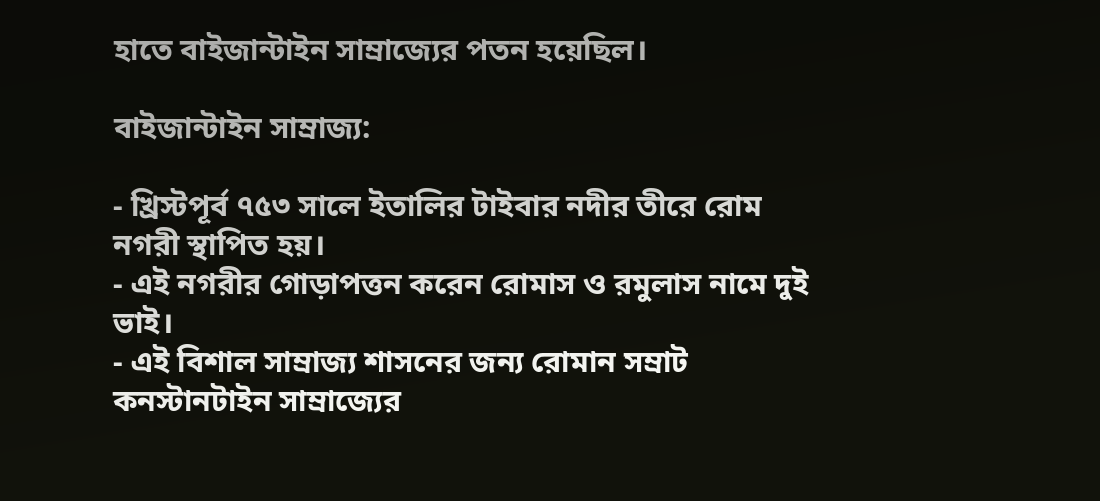হাতে বাইজান্টাইন সাম্রাজ্যের পতন হয়েছিল।

বাইজান্টাইন সাম্রাজ্য:

- খ্রিস্টপূর্ব ৭৫৩ সালে ইতালির টাইবার নদীর তীরে রোম নগরী স্থাপিত হয়।
- এই নগরীর গোড়াপত্তন করেন রোমাস ও রমুলাস নামে দুই ভাই।
- এই বিশাল সাম্রাজ্য শাসনের জন্য রোমান সম্রাট কনস্টানটাইন সাম্রাজ্যের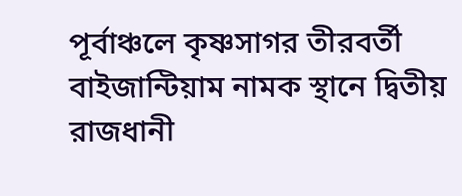পূর্বাঞ্চলে কৃষ্ণসাগর তীরবর্তী বাইজান্টিয়াম নামক স্থানে দ্বিতীয় রাজধানী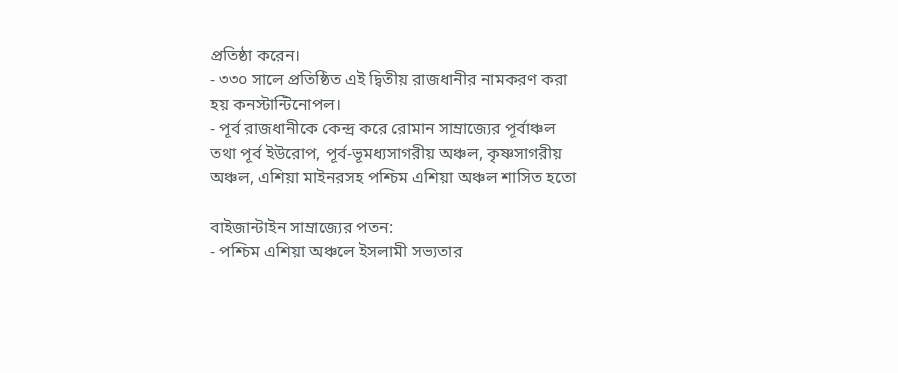প্রতিষ্ঠা করেন।
- ৩৩০ সালে প্রতিষ্ঠিত এই দ্বিতীয় রাজধানীর নামকরণ করা হয় কনস্টান্টিনোপল।
- পূর্ব রাজধানীকে কেন্দ্র করে রোমান সাম্রাজ্যের পূর্বাঞ্চল তথা পূর্ব ইউরোপ, পূর্ব-ভূমধ্যসাগরীয় অঞ্চল, কৃষ্ণসাগরীয় অঞ্চল, এশিয়া মাইনরসহ পশ্চিম এশিয়া অঞ্চল শাসিত হতো

বাইজান্টাইন সাম্রাজ্যের পতন:
- পশ্চিম এশিয়া অঞ্চলে ইসলামী সভ্যতার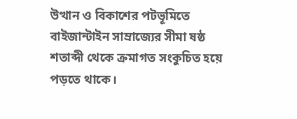উত্থান ও বিকাশের পটভূমিতে বাইজান্টাইন সাম্রাজ্যের সীমা ষষ্ঠ শতাব্দী থেকে ক্রমাগত সংকুচিত হয়ে পড়তে থাকে।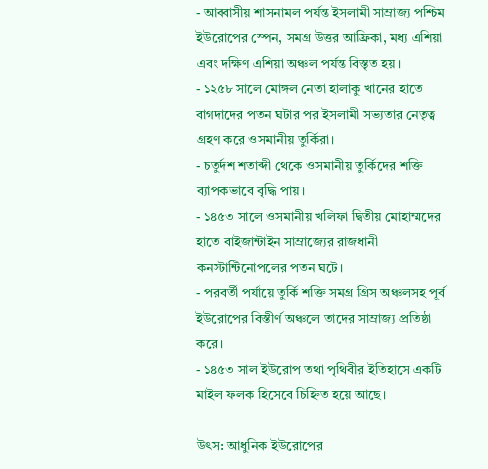- আব্বাসীয় শাসনামল পর্যন্ত ইসলামী সাম্রাজ্য পশ্চিম ইউরোপের স্পেন, সমগ্র উত্তর আফ্রিকা, মধ্য এশিয়া এবং দক্ষিণ এশিয়া অঞ্চল পর্যন্ত বিস্তৃত হয়।
- ১২৫৮ সালে মোঙ্গল নেতা হালাকু খানের হাতে বাগদাদের পতন ঘটার পর ইসলামী সভ্যতার নেতৃত্ব গ্রহণ করে ওসমানীয় তুর্কিরা।
- চতুর্দশ শতাব্দী থেকে ওসমানীয় তুর্কিদের শক্তি ব্যাপকভাবে বৃদ্ধি পায়।
- ১৪৫৩ সালে ওসমানীয় খলিফা দ্বিতীয় মোহাম্মদের হাতে বাইজান্টাইন সাম্রাজ্যের রাজধানী কনস্টান্টিনোপলের পতন ঘটে।
- পরবর্তী পর্যায়ে তুর্কি শক্তি সমগ্র গ্রিস অঞ্চলসহ পূর্ব ইউরোপের বিস্তীর্ণ অঞ্চলে তাদের সাম্রাজ্য প্রতিষ্ঠা করে।
- ১৪৫৩ সাল ইউরোপ তথা পৃথিবীর ইতিহাসে একটি মাইল ফলক হিসেবে চিহ্নিত হয়ে আছে।

উৎস: আধুনিক ইউরোপের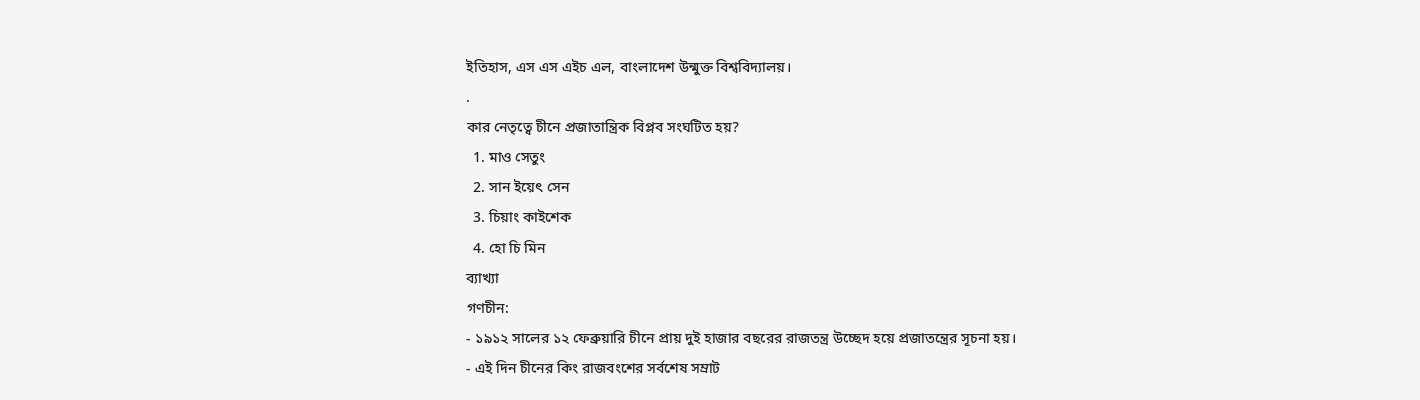ইতিহাস, এস এস এইচ এল, বাংলাদেশ উন্মুক্ত বিশ্ববিদ্যালয়।
.
কার নেতৃত্বে চীনে প্রজাতান্ত্রিক বিপ্লব সংঘটিত হয়?
  1. মাও সেতুং
  2. সান ইয়েৎ সেন
  3. চিয়াং কাইশেক
  4. হো চি মিন
ব্যাখ্যা
গণচীন:
- ১৯১২ সালের ১২ ফেব্রুয়ারি চীনে প্রায় দুই হাজার বছরের রাজতন্ত্র উচ্ছেদ হয়ে প্রজাতন্ত্রের সূচনা হয়।
- এই দিন চীনের কিং রাজবংশের সর্বশেষ সম্রাট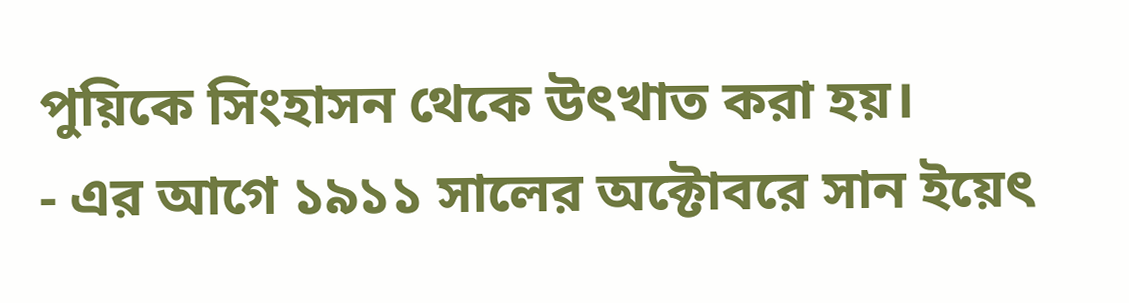পুয়িকে সিংহাসন থেকে উৎখাত করা হয়।
- এর আগে ১৯১১ সালের অক্টোবরে সান ইয়েৎ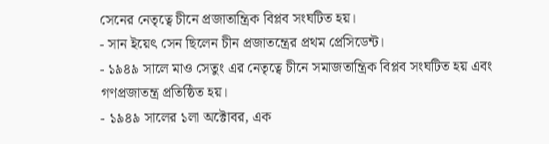সেনের নেতৃত্বে চীনে প্রজাতান্ত্রিক বিপ্লব সংঘটিত হয়।
- সান ইয়েৎ সেন ছিলেন চীন প্রজাতন্ত্রের প্রথম প্রেসিডেন্ট।
- ১৯৪৯ সালে মাও সেতুং এর নেতৃত্বে চীনে সমাজতান্ত্রিক বিপ্লব সংঘটিত হয় এবং গণপ্রজাতন্ত্র প্রতিষ্ঠিত হয়।
- ১৯৪৯ সালের ১লা অক্টোবর, এক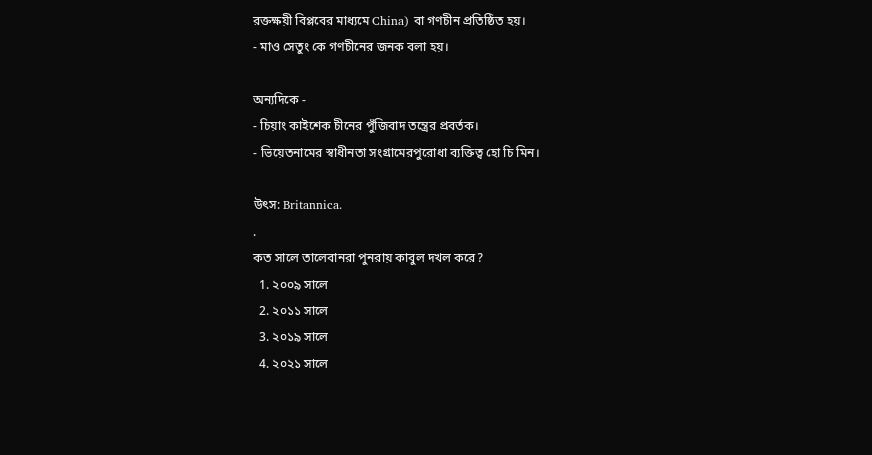রক্তক্ষয়ী বিপ্লবের মাধ্যমে China) বা গণচীন প্রতিষ্ঠিত হয়।
- মাও সেতুং কে গণচীনের জনক বলা হয়।

অন্যদিকে -
- চিয়াং কাইশেক চীনের পুঁজিবাদ তন্ত্রের প্রবর্তক।
- ভিয়েতনামের স্বাধীনতা সংগ্রামেরপুরোধা ব্যক্তিত্ব হো চি মিন।

উৎস: Britannica.
.
কত সালে তালেবানরা পুনরায় কাবুল দখল করে?
  1. ২০০৯ সালে
  2. ২০১১ সালে
  3. ২০১৯ সালে
  4. ২০২১ সালে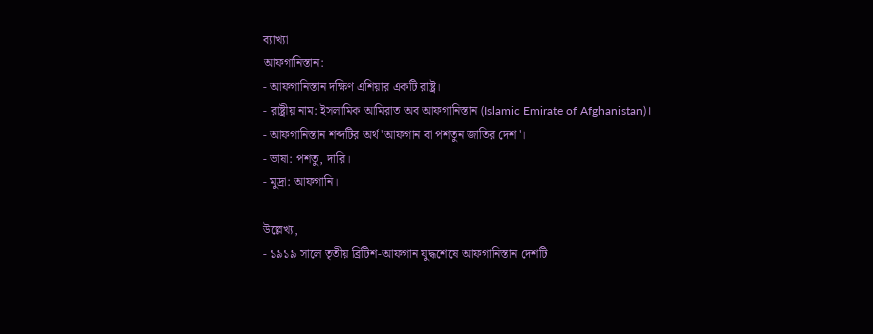ব্যাখ্যা
আফগানিস্তান:
- আফগানিস্তান দক্ষিণ এশিয়ার একটি রাষ্ট্র।
- রাষ্ট্রীয় নাম: ইসলামিক আমিরাত অব আফগানিস্তান (Islamic Emirate of Afghanistan)।
- আফগানিস্তান শব্দটির অর্থ 'আফগান বা পশতুন জাতির দেশ'।
- ভাষা: পশতু, দারি।
- মুদ্রা: আফগানি।

উল্লেখ্য,
- ১৯১৯ সালে তৃতীয় ব্রিটিশ-আফগান যুদ্ধশেষে আফগানিস্তান দেশটি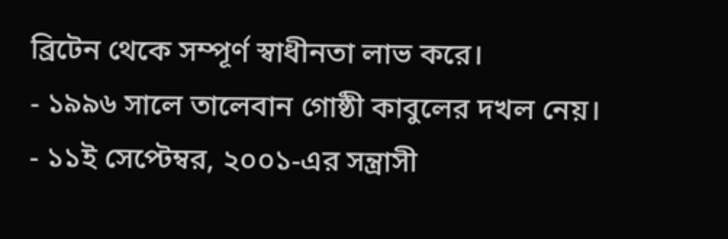ব্রিটেন থেকে সম্পূর্ণ স্বাধীনতা লাভ করে।
- ১৯৯৬ সালে তালেবান গোষ্ঠী কাবুলের দখল নেয়।
- ১১ই সেপ্টেম্বর, ২০০১-এর সন্ত্রাসী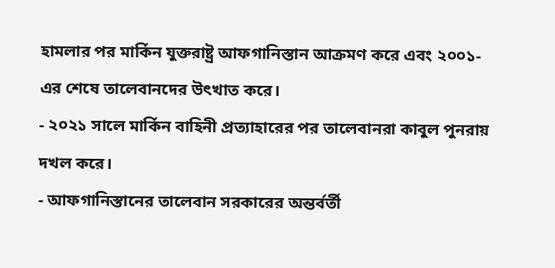হামলার পর মার্কিন যুক্তরাষ্ট্র আফগানিস্তান আক্রমণ করে এবং ২০০১-এর শেষে তালেবানদের উৎখাত করে।
- ২০২১ সালে মার্কিন বাহিনী প্রত্যাহারের পর তালেবানরা কাবুল পুনরায় দখল করে।
- আফগানিস্তানের তালেবান সরকারের অন্তর্বর্তী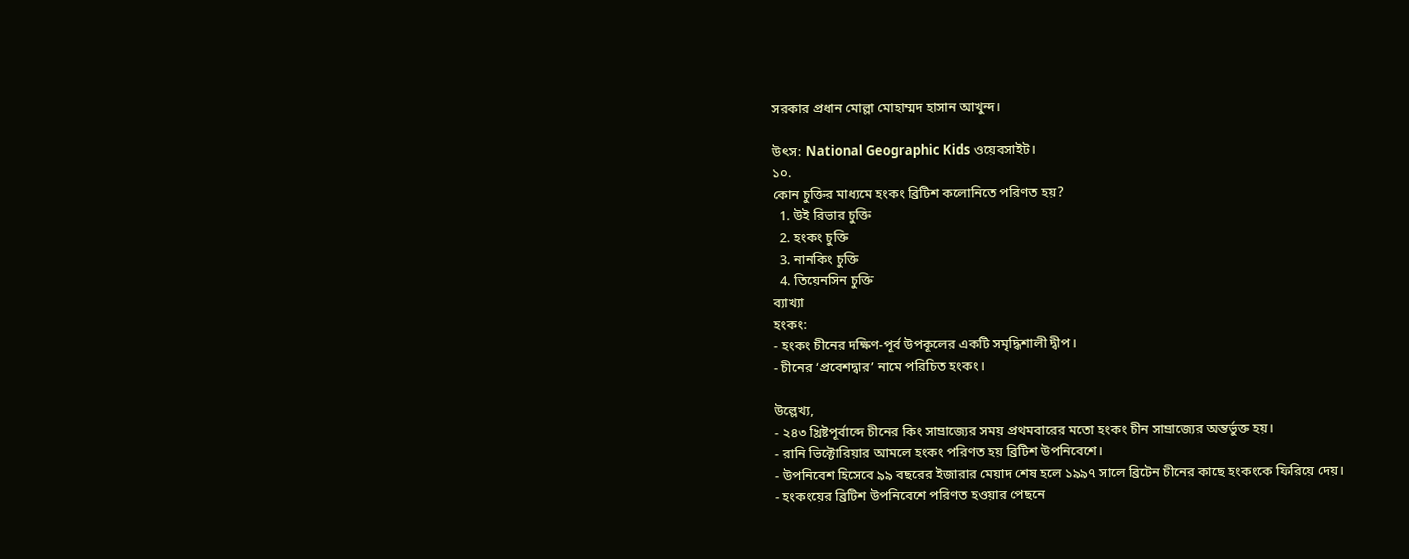সরকার প্রধান মোল্লা মোহাম্মদ হাসান আখুন্দ।

উৎস: National Geographic Kids ওয়েবসাইট।
১০.
কোন চুক্তির মাধ্যমে হংকং ব্রিটিশ কলোনিতে পরিণত হয়?
  1. উই রিভার চুক্তি
  2. হংকং চুক্তি
  3. নানকিং চুক্তি
  4. তিয়েনসিন চুক্তি
ব্যাখ্যা
হংকং:
- হংকং চীনের দক্ষিণ-পূর্ব উপকূলের একটি সমৃদ্ধিশালী দ্বীপ।
- চীনের ‘প্রবেশদ্বার’ নামে পরিচিত হংকং।

উল্লেখ্য,
- ২৪৩ খ্রিষ্টপূর্বাব্দে চীনের কিং সাম্রাজ্যের সময় প্রথমবারের মতো হংকং চীন সাম্রাজ্যের অন্তর্ভুক্ত হয়।
- রানি ভিক্টোরিয়ার আমলে হংকং পরিণত হয় ব্রিটিশ উপনিবেশে।
- উপনিবেশ হিসেবে ৯৯ বছরের ইজারার মেয়াদ শেষ হলে ১৯৯৭ সালে ব্রিটেন চীনের কাছে হংকংকে ফিরিয়ে দেয়।
- হংকংয়ের ব্রিটিশ উপনিবেশে পরিণত হওয়ার পেছনে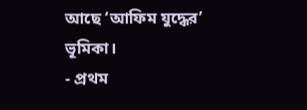আছে ‘আফিম যুদ্ধের’ ভূমিকা।
- প্রথম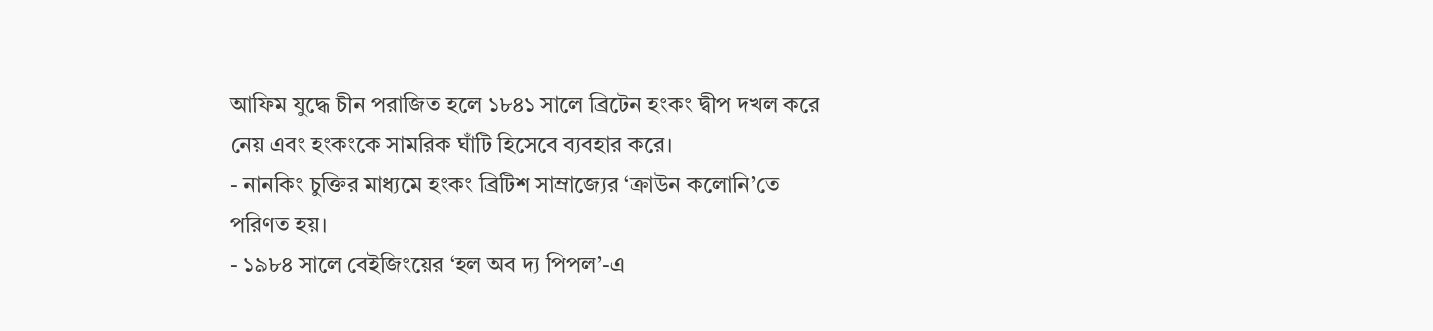আফিম যুদ্ধে চীন পরাজিত হলে ১৮৪১ সালে ব্রিটেন হংকং দ্বীপ দখল করে নেয় এবং হংকংকে সামরিক ঘাঁটি হিসেবে ব্যবহার করে।
- নানকিং চুক্তির মাধ্যমে হংকং ব্রিটিশ সাম্রাজ্যের ‘ক্রাউন কলোনি’তে পরিণত হয়।
- ১৯৮৪ সালে বেইজিংয়ের ‘হল অব দ্য পিপল’-এ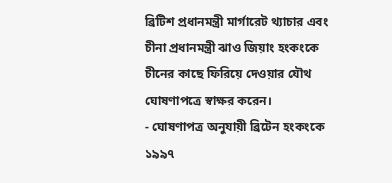ব্রিটিশ প্রধানমন্ত্রী মার্গারেট থ্যাচার এবং চীনা প্রধানমন্ত্রী ঝাও জিয়াং হংকংকে চীনের কাছে ফিরিয়ে দেওয়ার যৌথ ঘোষণাপত্রে স্বাক্ষর করেন।
- ঘোষণাপত্র অনুযায়ী ব্রিটেন হংকংকে ১৯৯৭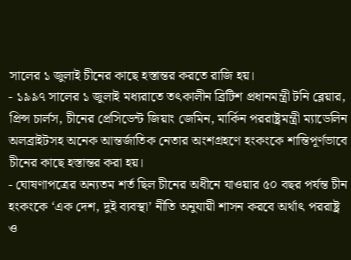সালের ১ জুলাই চীনের কাছে হস্তান্তর করতে রাজি হয়।
- ১৯৯৭ সালের ১ জুলাই মধ্যরাতে তৎকালীন ব্রিটিশ প্রধানমন্ত্রী টনি ব্লেয়ার, প্রিন্স চার্লস, চীনের প্রেসিডেন্ট জিয়াং জেমিন, মার্কিন পররাষ্ট্রমন্ত্রী ম্যাডেলিন অলব্রাইটসহ অনেক আন্তর্জাতিক নেতার অংশগ্রহণে হংকংকে শান্তিপূর্ণভাবে চীনের কাছে হস্তান্তর করা হয়।
- ঘোষণাপত্রের অন্যতম শর্ত ছিল চীনের অধীনে যাওয়ার ৫০ বছর পর্যন্ত চীন হংকংকে ‘এক দেশ, দুই ব্যবস্থা’ নীতি অনুযায়ী শাসন করবে অর্থাৎ পররাষ্ট্র ও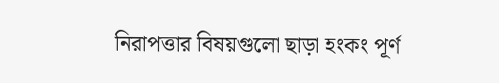নিরাপত্তার বিষয়গুলো ছাড়া হংকং পূর্ণ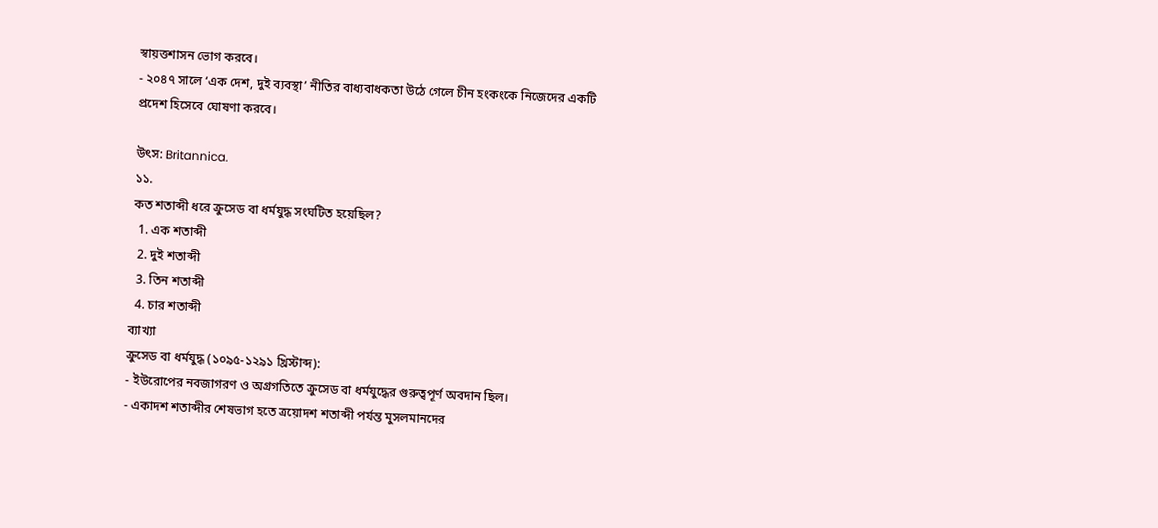স্বায়ত্তশাসন ভোগ করবে।
- ২০৪৭ সালে ‘এক দেশ, দুই ব্যবস্থা’ নীতির বাধ্যবাধকতা উঠে গেলে চীন হংকংকে নিজেদের একটি প্রদেশ হিসেবে ঘোষণা করবে।

উৎস: Britannica.
১১.
কত শতাব্দী ধরে ক্রুসেড বা ধর্মযুদ্ধ সংঘটিত হয়েছিল?
  1. এক শতাব্দী
  2. দুই শতাব্দী
  3. তিন শতাব্দী
  4. চার শতাব্দী
ব্যাখ্যা
ক্রুসেড বা ধর্মযুদ্ধ (১০৯৫-১২৯১ খ্রিস্টাব্দ):
- ইউরোপের নবজাগরণ ও অগ্রগতিতে ক্রুসেড বা ধর্মযুদ্ধের গুরুত্বপূর্ণ অবদান ছিল।
- একাদশ শতাব্দীর শেষভাগ হতে ত্রয়োদশ শতাব্দী পর্যন্ত মুসলমানদের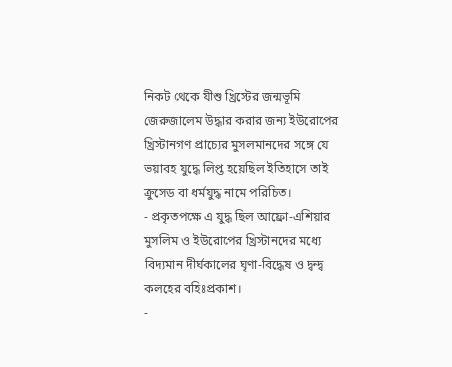নিকট থেকে যীশু খ্রিস্টের জন্মভূমি জেরুজালেম উদ্ধার করার জন্য ইউরোপের খ্রিস্টানগণ প্রাচ্যের মুসলমানদের সঙ্গে যে ভয়াবহ যুদ্ধে লিপ্ত হয়েছিল ইতিহাসে তাই ক্রুসেড বা ধর্মযুদ্ধ নামে পরিচিত।
- প্রকৃতপক্ষে এ যুদ্ধ ছিল আফ্রো-এশিয়ার মুসলিম ও ইউরোপের খ্রিস্টানদের মধ্যে বিদ্যমান দীর্ঘকালের ঘৃণা-বিদ্ধেষ ও দ্বন্দ্ব কলহের বহিঃপ্রকাশ।
-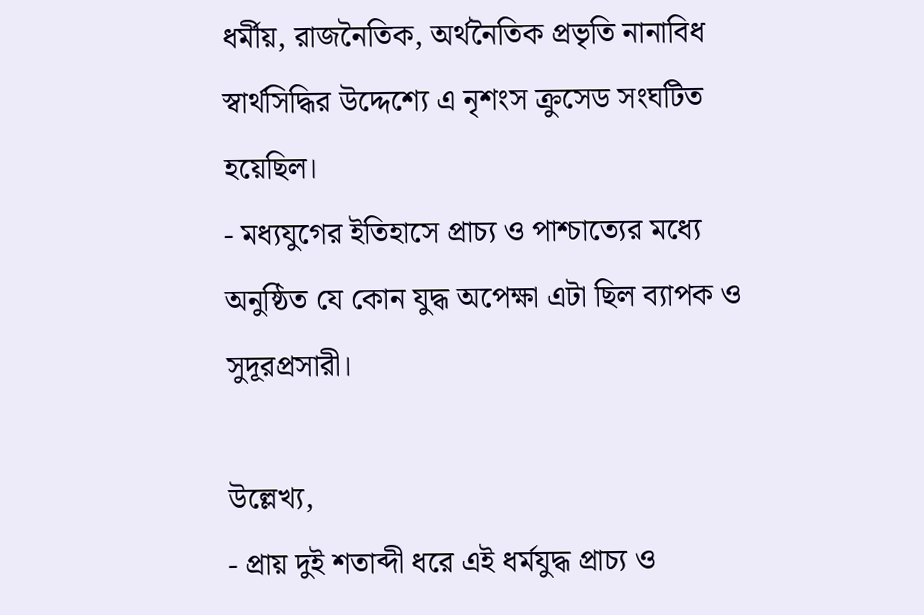ধর্মীয়, রাজনৈতিক, অর্থনৈতিক প্রভৃতি নানাবিধ স্বার্থসিদ্ধির উদ্দেশ্যে এ নৃশংস ক্রুসেড সংঘটিত হয়েছিল।
- মধ্যযুগের ইতিহাসে প্রাচ্য ও পাশ্চাত্যের মধ্যে অনুষ্ঠিত যে কোন যুদ্ধ অপেক্ষা এটা ছিল ব্যাপক ও সুদূরপ্রসারী।

উল্লেখ্য,
- প্রায় দুই শতাব্দী ধরে এই ধর্মযুদ্ধ প্রাচ্য ও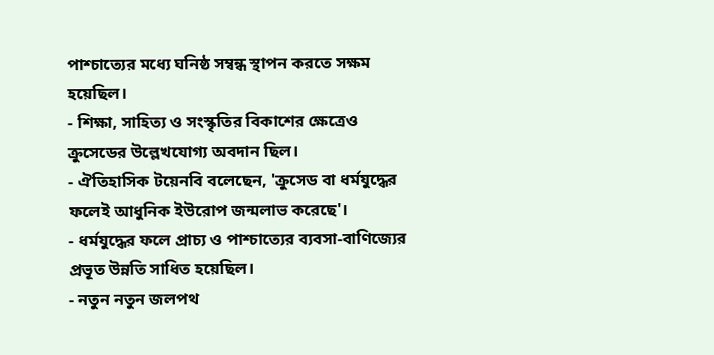পাশ্চাত্যের মধ্যে ঘনিষ্ঠ সম্বন্ধ স্থাপন করতে সক্ষম হয়েছিল।
- শিক্ষা, সাহিত্য ও সংস্কৃতির বিকাশের ক্ষেত্রেও ক্রুসেডের উল্লেখযোগ্য অবদান ছিল।
- ঐতিহাসিক টয়েনবি বলেছেন, 'ক্রুসেড বা ধর্মযুদ্ধের ফলেই আধুনিক ইউরোপ জন্মলাভ করেছে'।
- ধর্মযুদ্ধের ফলে প্রাচ্য ও পাশ্চাত্যের ব্যবসা-বাণিজ্যের প্রভূত উন্নতি সাধিত হয়েছিল।
- নতুন নতুন জলপথ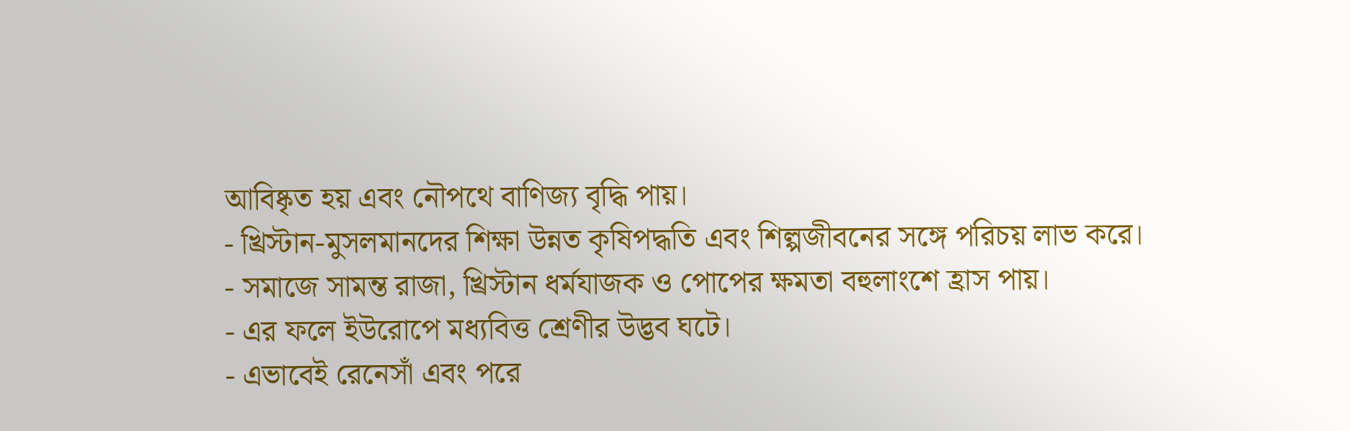আবিষ্কৃত হয় এবং নৌপথে বাণিজ্য বৃদ্ধি পায়।
- খ্রিস্টান-মুসলমানদের শিক্ষা উন্নত কৃষিপদ্ধতি এবং শিল্পজীবনের সঙ্গে পরিচয় লাভ করে।
- সমাজে সামন্ত রাজা, খ্রিস্টান ধর্মযাজক ও পোপের ক্ষমতা বহুলাংশে হ্রাস পায়।
- এর ফলে ইউরোপে মধ্যবিত্ত শ্রেণীর উদ্ভব ঘটে।
- এভাবেই রেনেসাঁ এবং পরে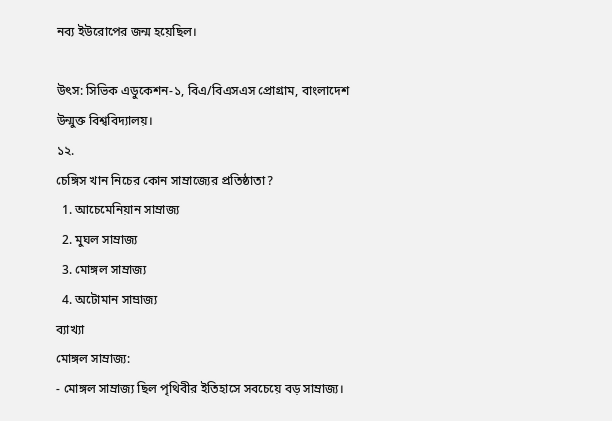নব্য ইউরোপের জন্ম হয়েছিল।

উৎস: সিভিক এডুকেশন-১, বিএ/বিএসএস প্রোগ্রাম, বাংলাদেশ উন্মুক্ত বিশ্ববিদ্যালয়।
১২.
চেঙ্গিস খান নিচের কোন সাম্রাজ্যের প্রতিষ্ঠাতা?
  1. আচেমেনিয়ান সাম্রাজ্য
  2. মুঘল সাম্রাজ্য
  3. মোঙ্গল সাম্রাজ্য
  4. অটোমান সাম্রাজ্য
ব্যাখ্যা
মোঙ্গল সাম্রাজ্য:
- মোঙ্গল সাম্রাজ্য ছিল পৃথিবীর ইতিহাসে সবচেয়ে বড় সাম্রাজ্য।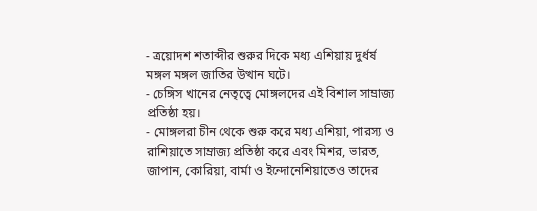- ত্রয়োদশ শতাব্দীর শুরুর দিকে মধ্য এশিয়ায় দুর্ধর্ষ মঙ্গল মঙ্গল জাতির উত্থান ঘটে।
- চেঙ্গিস খানের নেতৃত্বে মোঙ্গলদের এই বিশাল সাম্রাজ্য প্রতিষ্ঠা হয়।
- মোঙ্গলরা চীন থেকে শুরু করে মধ্য এশিয়া, পারস্য ও রাশিয়াতে সাম্রাজ্য প্রতিষ্ঠা করে এবং মিশর, ভারত, জাপান, কোরিয়া, বার্মা ও ইন্দোনেশিয়াতেও তাদের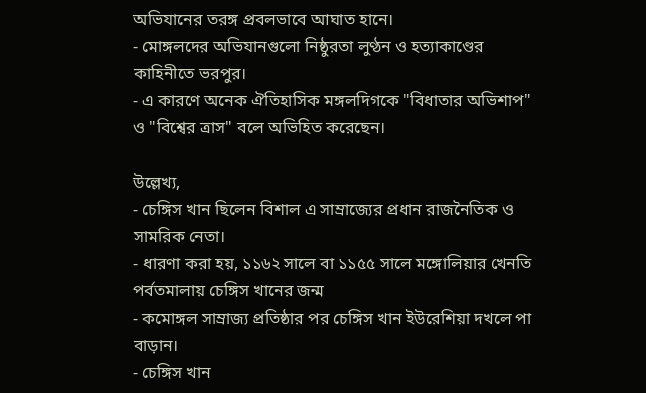অভিযানের তরঙ্গ প্রবলভাবে আঘাত হানে।
- মোঙ্গলদের অভিযানগুলো নিষ্ঠুরতা লুণ্ঠন ও হত্যাকাণ্ডের কাহিনীতে ভরপুর।
- এ কারণে অনেক ঐতিহাসিক মঙ্গলদিগকে "বিধাতার অভিশাপ" ও "বিশ্বের ত্রাস" বলে অভিহিত করেছেন।

উল্লেখ্য,
- চেঙ্গিস খান ছিলেন বিশাল এ সাম্রাজ্যের প্রধান রাজনৈতিক ও সামরিক নেতা।
- ধারণা করা হয়, ১১৬২ সালে বা ১১৫৫ সালে মঙ্গোলিয়ার খেনতি পর্বতমালায় চেঙ্গিস খানের জন্ম
- কমোঙ্গল সাম্রাজ্য প্রতিষ্ঠার পর চেঙ্গিস খান ইউরেশিয়া দখলে পা বাড়ান।
- চেঙ্গিস খান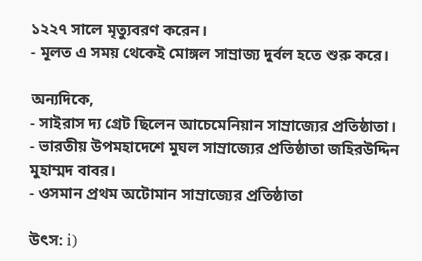১২২৭ সালে মৃত্যুবরণ করেন।
- মূলত এ সময় থেকেই মোঙ্গল সাম্রাজ্য দুর্বল হতে শুরু করে।

অন্যদিকে,
- সাইরাস দ্য গ্রেট ছিলেন আচেমেনিয়ান সাম্রাজ্যের প্রতিষ্ঠাতা।
- ভারতীয় উপমহাদেশে মুঘল সাম্রাজ্যের প্রতিষ্ঠাতা জহিরউদ্দিন মুহাম্মদ বাবর।
- ওসমান প্রথম অটোমান সাম্রাজ্যের প্রতিষ্ঠাতা

উৎস: i)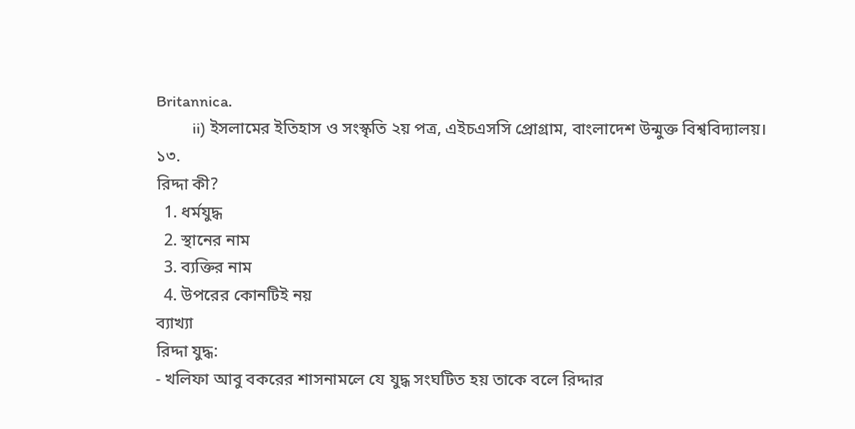Britannica.
         ii) ইসলামের ইতিহাস ও সংস্কৃতি ২য় পত্র, এইচএসসি প্রোগ্রাম, বাংলাদেশ উন্মুক্ত বিশ্ববিদ্যালয়।
১৩.
রিদ্দা কী?
  1. ধর্মযুদ্ধ
  2. স্থানের নাম
  3. ব্যক্তির নাম
  4. উপরের কোনটিই নয়
ব্যাখ্যা
রিদ্দা যুদ্ধ:
- খলিফা আবু বকরের শাসনামলে যে যুদ্ধ সংঘটিত হয় তাকে বলে রিদ্দার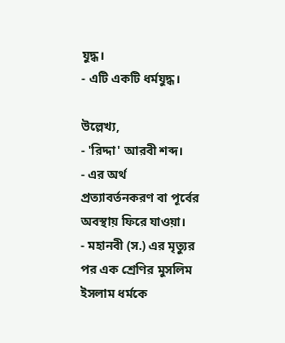যুদ্ধ।
- এটি একটি ধর্মযুদ্ধ।

উল্লেখ্য,
- 'রিদ্দা' আরবী শব্দ।
- এর অর্থ প্রত্যাবর্তনকরণ বা পূর্বের অবস্থায় ফিরে যাওয়া।
- মহানবী (স.) এর মৃত্যুর পর এক শ্রেণির মুসলিম ইসলাম ধর্মকে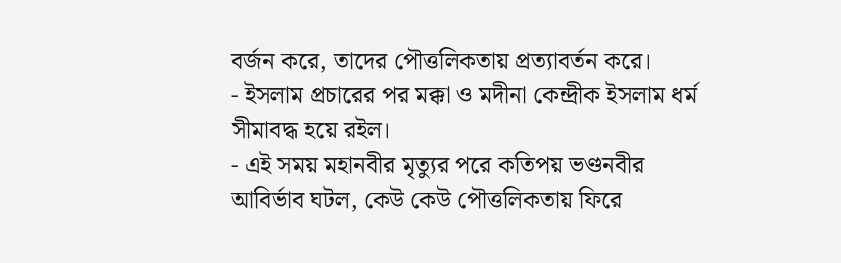বর্জন করে, তাদের পৌত্তলিকতায় প্রত্যাবর্তন করে।
- ইসলাম প্রচারের পর মক্কা ও মদীনা কেন্দ্রীক ইসলাম ধর্ম সীমাবদ্ধ হয়ে রইল।
- এই সময় মহানবীর মৃত্যুর পরে কতিপয় ভণ্ডনবীর আবির্ভাব ঘটল, কেউ কেউ পৌত্তলিকতায় ফিরে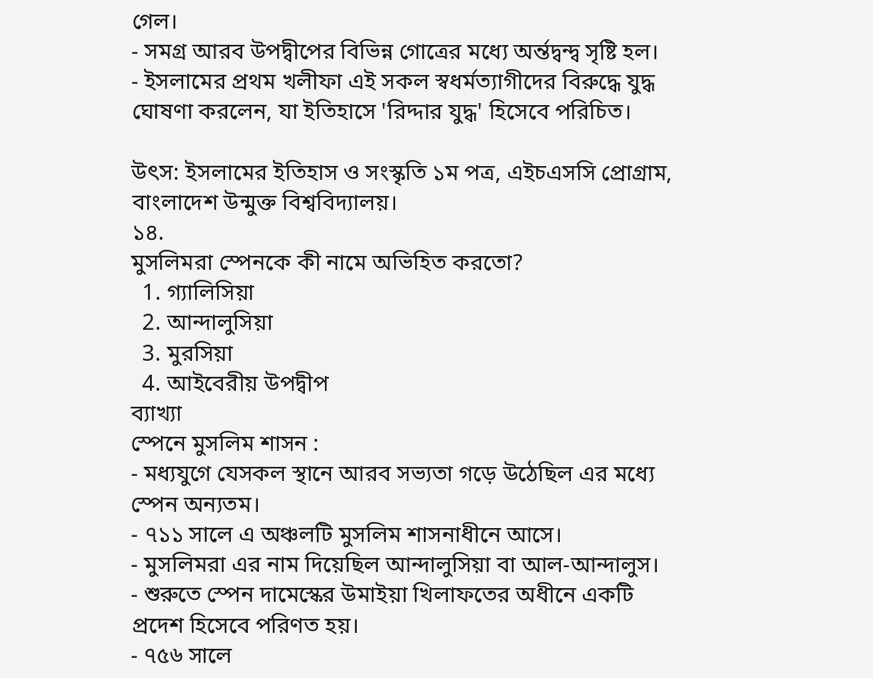গেল।
- সমগ্র আরব উপদ্বীপের বিভিন্ন গোত্রের মধ্যে অর্ন্তদ্বন্দ্ব সৃষ্টি হল।
- ইসলামের প্রথম খলীফা এই সকল স্বধর্মত্যাগীদের বিরুদ্ধে যুদ্ধ ঘোষণা করলেন, যা ইতিহাসে 'রিদ্দার যুদ্ধ' হিসেবে পরিচিত।

উৎস: ইসলামের ইতিহাস ও সংস্কৃতি ১ম পত্র, এইচএসসি প্রোগ্রাম, বাংলাদেশ উন্মুক্ত বিশ্ববিদ্যালয়।
১৪.
মুসলিমরা স্পেনকে কী নামে অভিহিত করতো?
  1. গ্যালিসিয়া
  2. আন্দালুসিয়া
  3. মুরসিয়া
  4. আইবেরীয় উপদ্বীপ
ব্যাখ্যা
স্পেনে মুসলিম শাসন :
- মধ্যযুগে যেসকল স্থানে আরব সভ্যতা গড়ে উঠেছিল এর মধ্যে স্পেন অন্যতম।
- ৭১১ সালে এ অঞ্চলটি মুসলিম শাসনাধীনে আসে।
- মুসলিমরা এর নাম দিয়েছিল আন্দালুসিয়া বা আল-আন্দালুস।
- শুরুতে স্পেন দামেস্কের উমাইয়া খিলাফতের অধীনে একটি প্রদেশ হিসেবে পরিণত হয়।
- ৭৫৬ সালে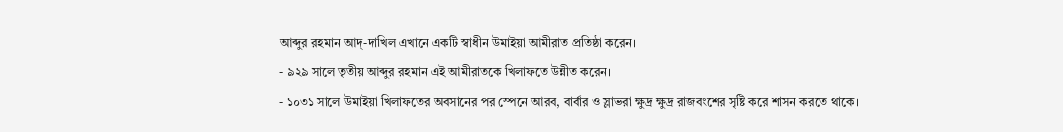আব্দুর রহমান আদ্‌-দাখিল এখানে একটি স্বাধীন উমাইয়া আমীরাত প্রতিষ্ঠা করেন।
- ৯২৯ সালে তৃতীয় আব্দুর রহমান এই আমীরাতকে খিলাফতে উন্নীত করেন।
- ১০৩১ সালে উমাইয়া খিলাফতের অবসানের পর স্পেনে আরব, বার্বার ও স্লাভরা ক্ষুদ্র ক্ষুদ্র রাজবংশের সৃষ্টি করে শাসন করতে থাকে।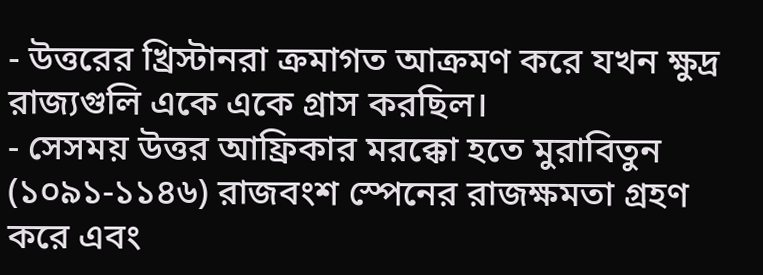- উত্তরের খ্রিস্টানরা ক্রমাগত আক্রমণ করে যখন ক্ষুদ্র রাজ্যগুলি একে একে গ্রাস করছিল।
- সেসময় উত্তর আফ্রিকার মরক্কো হতে মুরাবিতুন (১০৯১-১১৪৬) রাজবংশ স্পেনের রাজক্ষমতা গ্রহণ করে এবং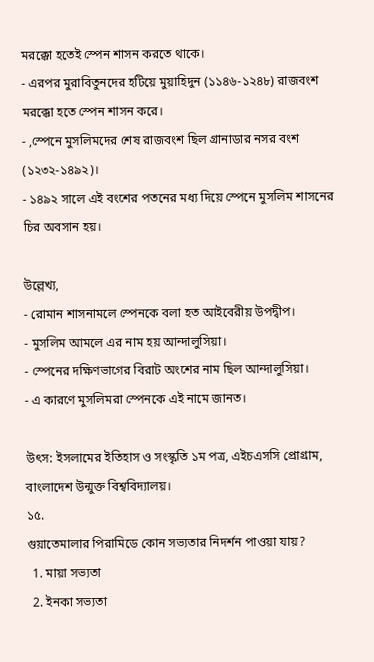মরক্কো হতেই স্পেন শাসন করতে থাকে।
- এরপর মুরাবিতুনদের হটিয়ে মুয়াহিদুন (১১৪৬-১২৪৮) রাজবংশ মরক্কো হতে স্পেন শাসন করে।
- ,স্পেনে মুসলিমদের শেষ রাজবংশ ছিল গ্রানাডার নসর বংশ (১২৩২-১৪৯২)।
- ১৪৯২ সালে এই বংশের পতনের মধ্য দিয়ে স্পেনে মুসলিম শাসনের চির অবসান হয়।

উল্লেখ্য,
- রোমান শাসনামলে স্পেনকে বলা হত আইবেরীয় উপদ্বীপ।
- মুসলিম আমলে এর নাম হয় আন্দালুসিয়া।
- স্পেনের দক্ষিণভাগের বিরাট অংশের নাম ছিল আন্দালুসিয়া।
- এ কারণে মুসলিমরা স্পেনকে এই নামে জানত।

উৎস: ইসলামের ইতিহাস ও সংস্কৃতি ১ম পত্র, এইচএসসি প্রোগ্রাম, বাংলাদেশ উন্মুক্ত বিশ্ববিদ্যালয়।
১৫.
গুয়াতেমালার পিরামিডে কোন সভ্যতার নিদর্শন পাওয়া যায়?
  1. মায়া সভ্যতা
  2. ইনকা সভ্যতা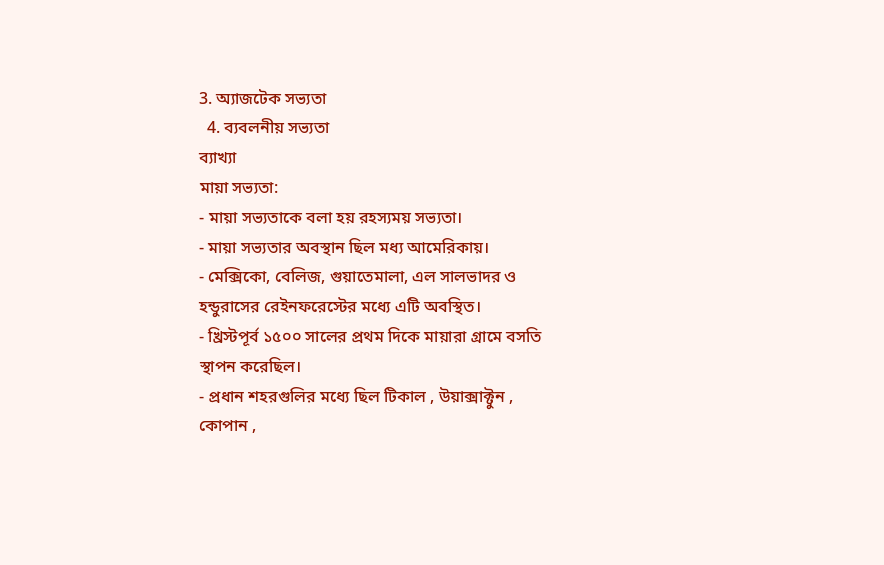3. অ্যাজটেক সভ্যতা
  4. ব্যবলনীয় সভ্যতা
ব্যাখ্যা
মায়া সভ্যতা:
- মায়া সভ্যতাকে বলা হয় রহস্যময় সভ্যতা।
- মায়া সভ্যতার অবস্থান ছিল মধ্য আমেরিকায়।
- মেক্সিকো, বেলিজ, গুয়াতেমালা, এল সালভাদর ও হন্ডুরাসের রেইনফরেস্টের মধ্যে এটি অবস্থিত।
- খ্রিস্টপূর্ব ১৫০০ সালের প্রথম দিকে মায়ারা গ্রামে বসতি স্থাপন করেছিল।
- প্রধান শহরগুলির মধ্যে ছিল টিকাল , উয়াক্সাক্টুন , কোপান ,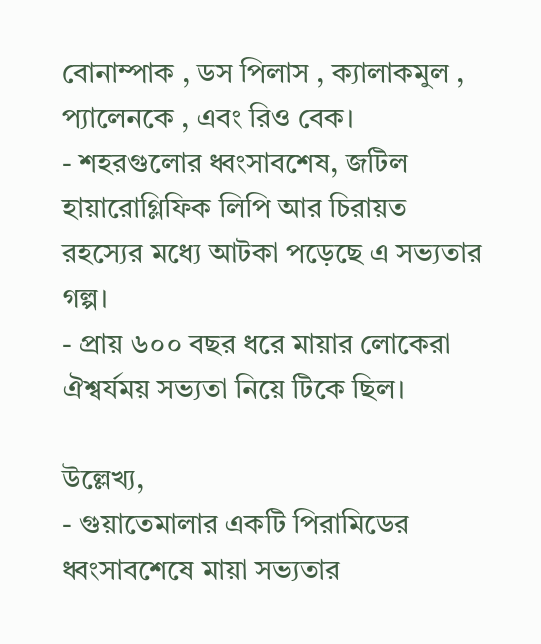বোনাম্পাক , ডস পিলাস , ক্যালাকমুল , প্যালেনকে , এবং রিও বেক।
- শহরগুলোর ধ্বংসাবশেষ, জটিল হায়ারোগ্লিফিক লিপি আর চিরায়ত রহস্যের মধ্যে আটকা পড়েছে এ সভ্যতার গল্প।
- প্রায় ৬০০ বছর ধরে মায়ার লোকেরা ঐশ্বর্যময় সভ্যতা নিয়ে টিকে ছিল।

উল্লেখ্য,
- গুয়াতেমালার একটি পিরামিডের ধ্বংসাবশেষে মায়া সভ্যতার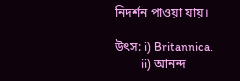নিদর্শন পাওয়া যায়।

উৎস: i) Britannica.
         ii) আনন্দ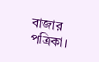বাজার পত্রিকা।